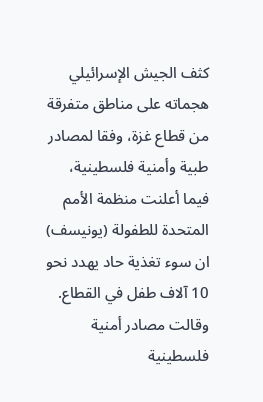كثف الجيش الإسرائيلي هجماته على مناطق متفرقة من قطاع غزة، وفقا لمصادر طبية وأمنية فلسطينية، فيما أعلنت منظمة الأمم المتحدة للطفولة (يونيسف) ان سوء تغذية حاد يهدد نحو 10 آلاف طفل في القطاع.
وقالت مصادر أمنية فلسطينية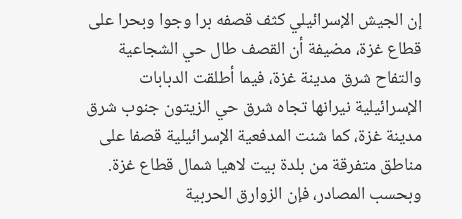إن الجيش الإسرائيلي كثف قصفه برا وجوا وبحرا على قطاع غزة، مضيفة أن القصف طال حي الشجاعية والتفاح شرق مدينة غزة، فيما أطلقت الدبابات الإسرائيلية نيرانها تجاه شرق حي الزيتون جنوب شرق مدينة غزة، كما شنت المدفعية الإسرائيلية قصفا على مناطق متفرقة من بلدة بيت لاهيا شمال قطاع غزة.
وبحسب المصادر، فإن الزوارق الحربية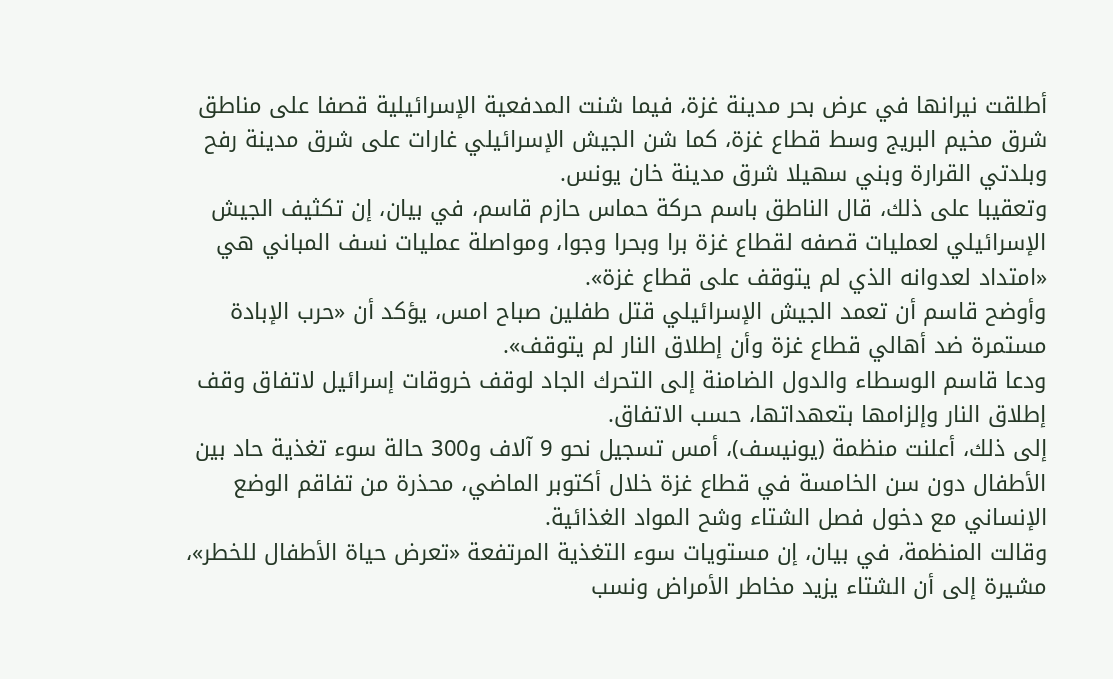أطلقت نيرانها في عرض بحر مدينة غزة، فيما شنت المدفعية الإسرائيلية قصفا على مناطق شرق مخيم البريج وسط قطاع غزة، كما شن الجيش الإسرائيلي غارات على شرق مدينة رفح وبلدتي القرارة وبني سهيلا شرق مدينة خان يونس.
وتعقيبا على ذلك، قال الناطق باسم حركة حماس حازم قاسم، في بيان، إن تكثيف الجيش الإسرائيلي لعمليات قصفه لقطاع غزة برا وبحرا وجوا، ومواصلة عمليات نسف المباني هي «امتداد لعدوانه الذي لم يتوقف على قطاع غزة».
وأوضح قاسم أن تعمد الجيش الإسرائيلي قتل طفلين صباح امس، يؤكد أن «حرب الإبادة مستمرة ضد أهالي قطاع غزة وأن إطلاق النار لم يتوقف».
ودعا قاسم الوسطاء والدول الضامنة إلى التحرك الجاد لوقف خروقات إسرائيل لاتفاق وقف إطلاق النار وإلزامها بتعهداتها، حسب الاتفاق.
إلى ذلك، أعلنت منظمة (يونيسف)، أمس تسجيل نحو 9 آلاف و300 حالة سوء تغذية حاد بين الأطفال دون سن الخامسة في قطاع غزة خلال أكتوبر الماضي، محذرة من تفاقم الوضع الإنساني مع دخول فصل الشتاء وشح المواد الغذائية.
وقالت المنظمة، في بيان، إن مستويات سوء التغذية المرتفعة «تعرض حياة الأطفال للخطر»، مشيرة إلى أن الشتاء يزيد مخاطر الأمراض ونسب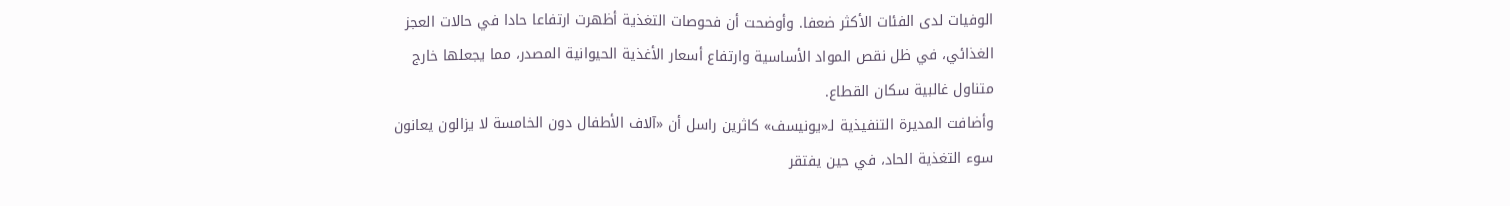الوفيات لدى الفئات الأكثر ضعفا. وأوضحت أن فحوصات التغذية أظهرت ارتفاعا حادا في حالات العجز الغذائي، في ظل نقص المواد الأساسية وارتفاع أسعار الأغذية الحيوانية المصدر، مما يجعلها خارج متناول غالبية سكان القطاع.
وأضافت المديرة التنفيذية لـ«يونيسف» كاثرين راسل أن «آلاف الأطفال دون الخامسة لا يزالون يعانون سوء التغذية الحاد، في حين يفتقر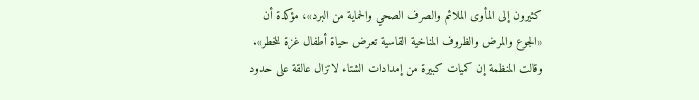كثيرون إلى المأوى الملائم والصرف الصحي والحماية من البرد»، مؤكدة أن «الجوع والمرض والظروف المناخية القاسية تعرض حياة أطفال غزة للخطر».
وقالت المنظمة إن كميات كبيرة من إمدادات الشتاء لاتزال عالقة على حدود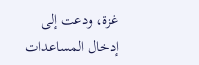غزة، ودعت إلى إدخال المساعدات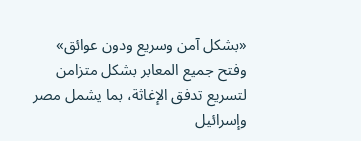«بشكل آمن وسريع ودون عوائق» وفتح جميع المعابر بشكل متزامن لتسريع تدفق الإغاثة، بما يشمل مصر وإسرائيل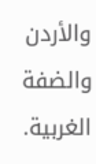والأردن والضفة الغربية.